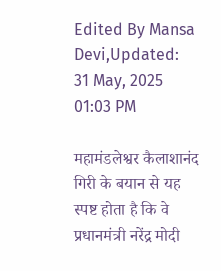Edited By Mansa Devi,Updated: 31 May, 2025 01:03 PM

महामंडलेश्वर कैलाशानंद गिरी के बयान से यह स्पष्ट होता है कि वे प्रधानमंत्री नरेंद्र मोदी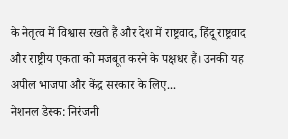के नेतृत्व में विश्वास रखते हैं और देश में राष्ट्रवाद, हिंदू राष्ट्रवाद और राष्ट्रीय एकता को मजबूत करने के पक्षधर हैं। उनकी यह अपील भाजपा और केंद्र सरकार के लिए...
नेशनल डेस्क: निरंजनी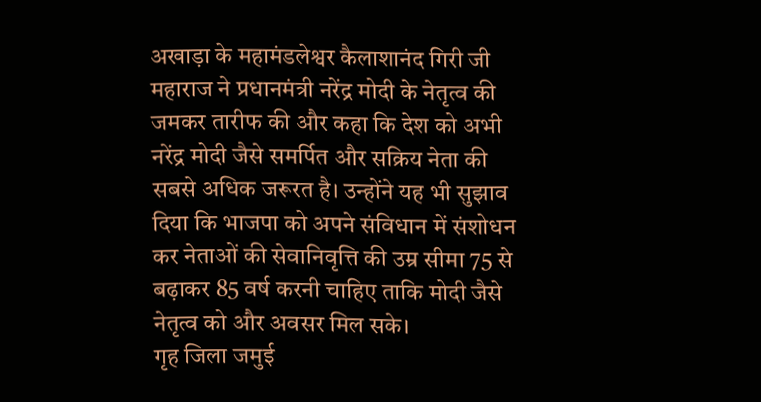अखाड़ा के महामंडलेश्वर कैलाशानंद गिरी जी महाराज ने प्रधानमंत्री नरेंद्र मोदी के नेतृत्व की जमकर तारीफ की और कहा कि देश को अभी नरेंद्र मोदी जैसे समर्पित और सक्रिय नेता की सबसे अधिक जरूरत है। उन्होंने यह भी सुझाव दिया कि भाजपा को अपने संविधान में संशोधन कर नेताओं की सेवानिवृत्ति की उम्र सीमा 75 से बढ़ाकर 85 वर्ष करनी चाहिए ताकि मोदी जैसे नेतृत्व को और अवसर मिल सके।
गृह जिला जमुई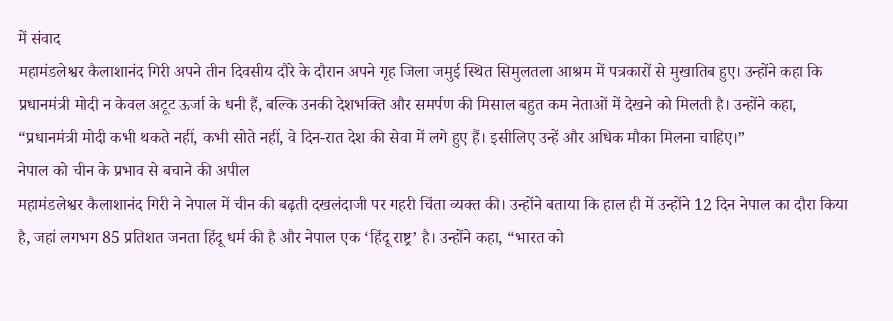में संवाद
महामंडलेश्वर कैलाशानंद गिरी अपने तीन दिवसीय दौरे के दौरान अपने गृह जिला जमुई स्थित सिमुलतला आश्रम में पत्रकारों से मुखातिब हुए। उन्होंने कहा कि प्रधानमंत्री मोदी न केवल अटूट ऊर्जा के धनी हैं, बल्कि उनकी देशभक्ति और समर्पण की मिसाल बहुत कम नेताओं में देखने को मिलती है। उन्होंने कहा, “प्रधानमंत्री मोदी कभी थकते नहीं, कभी सोते नहीं, वे दिन-रात देश की सेवा में लगे हुए हैं। इसीलिए उन्हें और अधिक मौका मिलना चाहिए।”
नेपाल को चीन के प्रभाव से बचाने की अपील
महामंडलेश्वर कैलाशानंद गिरी ने नेपाल में चीन की बढ़ती दखलंदाजी पर गहरी चिंता व्यक्त की। उन्होंने बताया कि हाल ही में उन्होंने 12 दिन नेपाल का दौरा किया है, जहां लगभग 85 प्रतिशत जनता हिंदू धर्म की है और नेपाल एक ‘हिंदू राष्ट्र’ है। उन्होंने कहा, “भारत को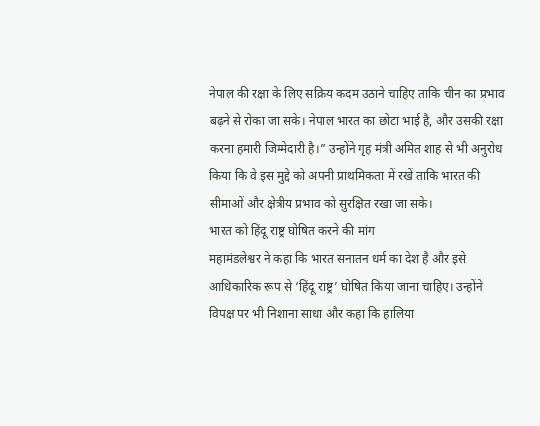नेपाल की रक्षा के लिए सक्रिय कदम उठाने चाहिए ताकि चीन का प्रभाव बढ़ने से रोका जा सके। नेपाल भारत का छोटा भाई है, और उसकी रक्षा करना हमारी जिम्मेदारी है।” उन्होंने गृह मंत्री अमित शाह से भी अनुरोध किया कि वे इस मुद्दे को अपनी प्राथमिकता में रखें ताकि भारत की सीमाओं और क्षेत्रीय प्रभाव को सुरक्षित रखा जा सके।
भारत को हिंदू राष्ट्र घोषित करने की मांग
महामंडलेश्वर ने कहा कि भारत सनातन धर्म का देश है और इसे आधिकारिक रूप से ‘हिंदू राष्ट्र’ घोषित किया जाना चाहिए। उन्होंने विपक्ष पर भी निशाना साधा और कहा कि हालिया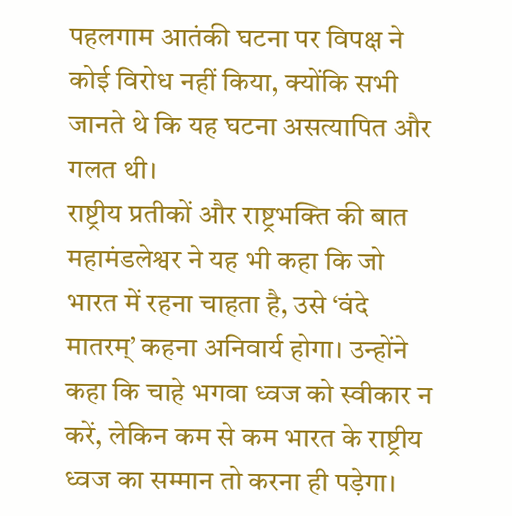पहलगाम आतंकी घटना पर विपक्ष ने कोई विरोध नहीं किया, क्योंकि सभी जानते थे कि यह घटना असत्यापित और गलत थी।
राष्ट्रीय प्रतीकों और राष्ट्रभक्ति की बात
महामंडलेश्वर ने यह भी कहा कि जो भारत में रहना चाहता है, उसे ‘वंदे मातरम्’ कहना अनिवार्य होगा। उन्होंने कहा कि चाहे भगवा ध्वज को स्वीकार न करें, लेकिन कम से कम भारत के राष्ट्रीय ध्वज का सम्मान तो करना ही पड़ेगा।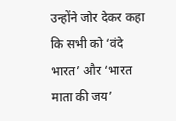उन्होंने जोर देकर कहा कि सभी को ‘वंदे भारत’ और ‘भारत माता की जय’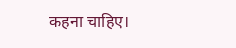कहना चाहिए।